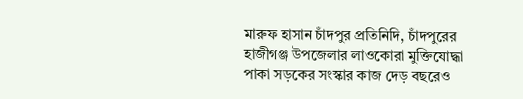মারুফ হাসান চাঁদপুর প্রতিনিদি, চাঁদপুরের হাজীগঞ্জ উপজেলার লাওকোরা মুক্তিযোদ্ধা পাকা সড়কের সংস্কার কাজ দেড় বছরেও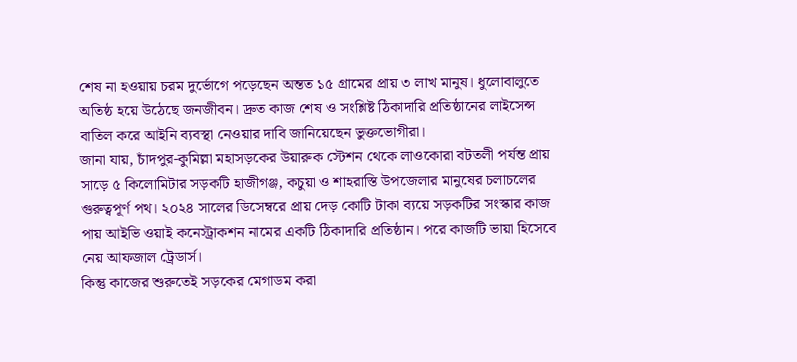শেষ না হওয়ায় চরম দুর্ভোগে পড়েছেন অন্তত ১৫ গ্রামের প্রায় ৩ লাখ মানুষ। ধুলোবালুতে অতিষ্ঠ হয়ে উঠেছে জনজীবন। দ্রুত কাজ শেষ ও সংশ্লিষ্ট ঠিকাদারি প্রতিষ্ঠানের লাইসেন্স বাতিল করে আইনি ব্যবস্থা নেওয়ার দাবি জানিয়েছেন ভুক্তভোগীরা।
জানা যায়, চাঁদপুর-কুমিল্লা মহাসড়কের উয়ারুক স্টেশন থেকে লাওকোরা বটতলী পর্যন্ত প্রায় সাড়ে ৫ কিলোমিটার সড়কটি হাজীগঞ্জ, কচুয়া ও শাহরাস্তি উপজেলার মানুষের চলাচলের গুরুত্বপূর্ণ পথ। ২০২৪ সালের ডিসেম্বরে প্রায় দেড় কোটি টাকা ব্যয়ে সড়কটির সংস্কার কাজ পায় আইভি ওয়াই কনেস্ট্রাকশন নামের একটি ঠিকাদারি প্রতিষ্ঠান। পরে কাজটি ভায়া হিসেবে নেয় আফজাল ট্রেডার্স।
কিন্তু কাজের শুরুতেই সড়কের মেগাডম করা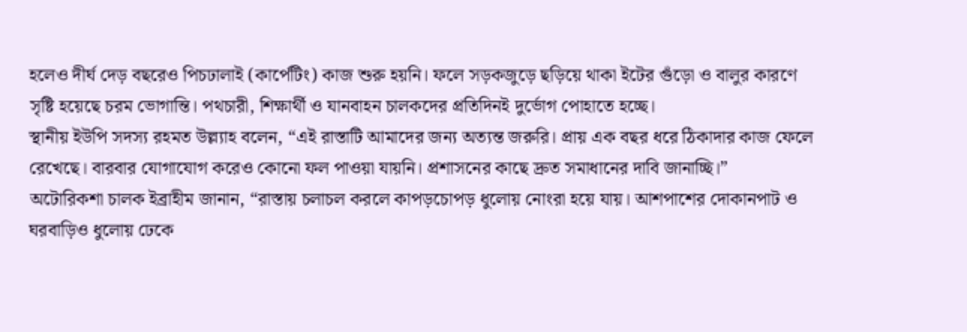হলেও দীর্ঘ দেড় বছরেও পিচঢালাই (কার্পেটিং) কাজ শুরু হয়নি। ফলে সড়কজুড়ে ছড়িয়ে থাকা ইটের গুঁড়ো ও বালুর কারণে সৃষ্টি হয়েছে চরম ভোগান্তি। পথচারী, শিক্ষার্থী ও যানবাহন চালকদের প্রতিদিনই দুর্ভোগ পোহাতে হচ্ছে।
স্থানীয় ইউপি সদস্য রহমত উল্ল্যাহ বলেন, “এই রাস্তাটি আমাদের জন্য অত্যন্ত জরুরি। প্রায় এক বছর ধরে ঠিকাদার কাজ ফেলে রেখেছে। বারবার যোগাযোগ করেও কোনো ফল পাওয়া যায়নি। প্রশাসনের কাছে দ্রুত সমাধানের দাবি জানাচ্ছি।”
অটোরিকশা চালক ইব্রাহীম জানান, “রাস্তায় চলাচল করলে কাপড়চোপড় ধুলোয় নোংরা হয়ে যায়। আশপাশের দোকানপাট ও ঘরবাড়িও ধুলোয় ঢেকে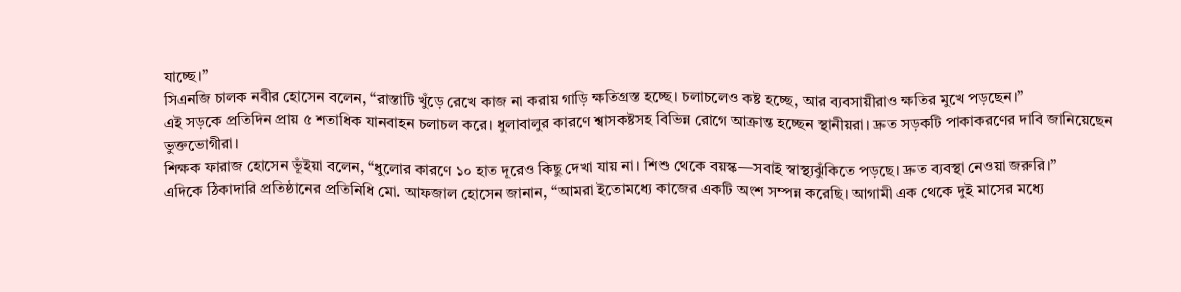যাচ্ছে।”
সিএনজি চালক নবীর হোসেন বলেন, “রাস্তাটি খুঁড়ে রেখে কাজ না করায় গাড়ি ক্ষতিগ্রস্ত হচ্ছে। চলাচলেও কষ্ট হচ্ছে, আর ব্যবসায়ীরাও ক্ষতির মুখে পড়ছেন।”
এই সড়কে প্রতিদিন প্রায় ৫ শতাধিক যানবাহন চলাচল করে। ধুলাবালুর কারণে শ্বাসকষ্টসহ বিভিন্ন রোগে আক্রান্ত হচ্ছেন স্থানীয়রা। দ্রুত সড়কটি পাকাকরণের দাবি জানিয়েছেন ভুক্তভোগীরা।
শিক্ষক ফারাজ হোসেন ভূঁইয়া বলেন, “ধুলোর কারণে ১০ হাত দূরেও কিছু দেখা যায় না। শিশু থেকে বয়স্ক—সবাই স্বাস্থ্যঝুঁকিতে পড়ছে। দ্রুত ব্যবস্থা নেওয়া জরুরি।”
এদিকে ঠিকাদারি প্রতিষ্ঠানের প্রতিনিধি মো. আফজাল হোসেন জানান, “আমরা ইতোমধ্যে কাজের একটি অংশ সম্পন্ন করেছি। আগামী এক থেকে দুই মাসের মধ্যে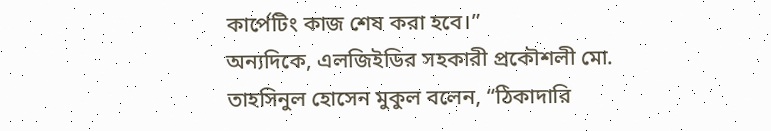কার্পেটিং কাজ শেষ করা হবে।”
অন্যদিকে, এলজিইডির সহকারী প্রকৌশলী মো. তাহসিনুল হোসেন মুকুল বলেন, “ঠিকাদারি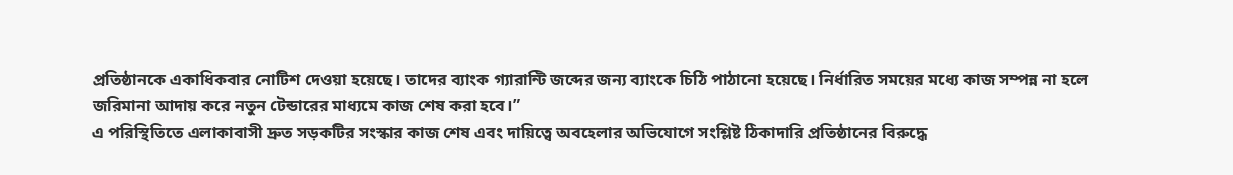প্রতিষ্ঠানকে একাধিকবার নোটিশ দেওয়া হয়েছে। তাদের ব্যাংক গ্যারান্টি জব্দের জন্য ব্যাংকে চিঠি পাঠানো হয়েছে। নির্ধারিত সময়ের মধ্যে কাজ সম্পন্ন না হলে জরিমানা আদায় করে নতুন টেন্ডারের মাধ্যমে কাজ শেষ করা হবে।”
এ পরিস্থিতিতে এলাকাবাসী দ্রুত সড়কটির সংস্কার কাজ শেষ এবং দায়িত্বে অবহেলার অভিযোগে সংশ্লিষ্ট ঠিকাদারি প্রতিষ্ঠানের বিরুদ্ধে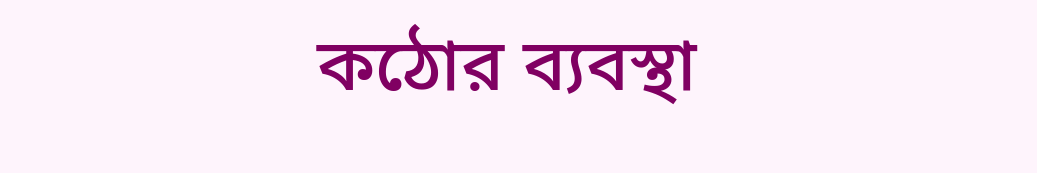কঠোর ব্যবস্থা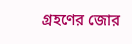গ্রহণের জোর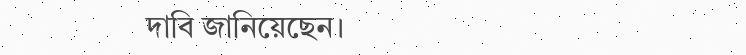দাবি জানিয়েছেন।